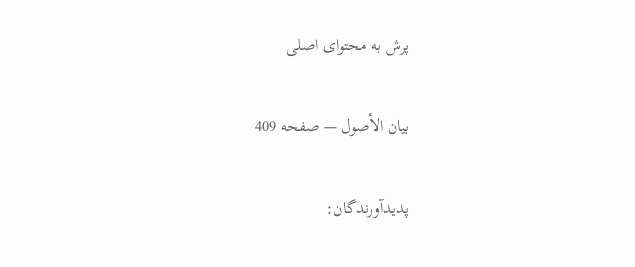پرش به محتوای اصلی

بيان الأصول — صفحه 409

پدیدآورندگان: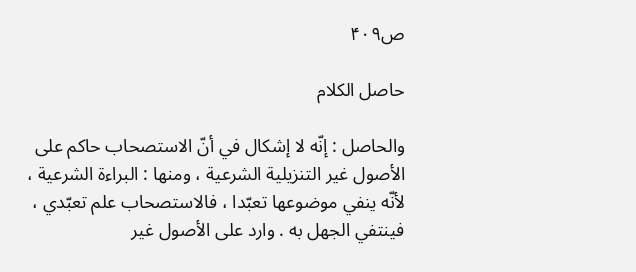ص۴۰۹

حاصل الكلام

والحاصل : إنّه لا إشكال في أنّ الاستصحاب حاكم على الأصول غير التنزيلية الشرعية ، ومنها : البراءة الشرعية ، لأنّه ينفي موضوعها تعبّدا ، فالاستصحاب علم تعبّدي ، فينتفي الجهل به . وارد على الأصول غير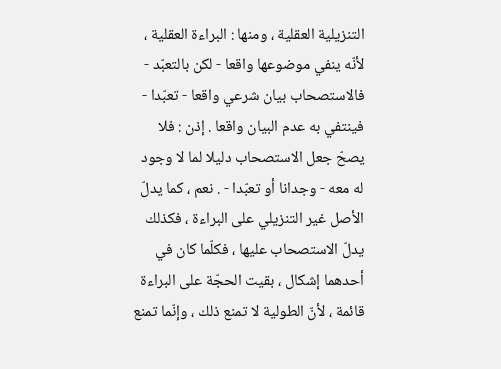التنزيلية العقلية ، ومنها : البراءة العقلية ، لأنّه ينفي موضوعها واقعا - لكن بالتعبّد - فالاستصحاب بيان شرعي واقعا - تعبّدا - فينتفي به عدم البيان واقعا . إذن : فلا يصحّ جعل الاستصحاب دليلا لما لا وجود له معه - وجدانا أو تعبّدا - . نعم ، كما يدلّ الأصل غير التنزيلي على البراءة ، فكذلك يدلّ الاستصحاب عليها ، فكلّما كان في أحدهما إشكال ، بقيت الحجّة على البراءة قائمة ، لأنّ الطولية لا تمنع ذلك ، وإنّما تمنع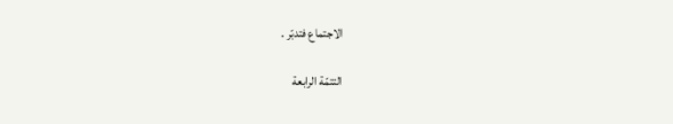الاجتماع فتدبّر .

التتمّة الرابعة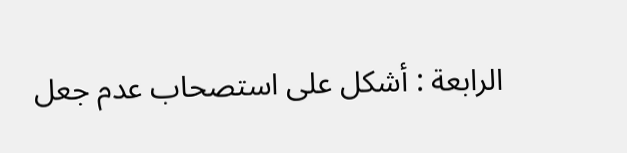الرابعة : أشكل على استصحاب عدم جعل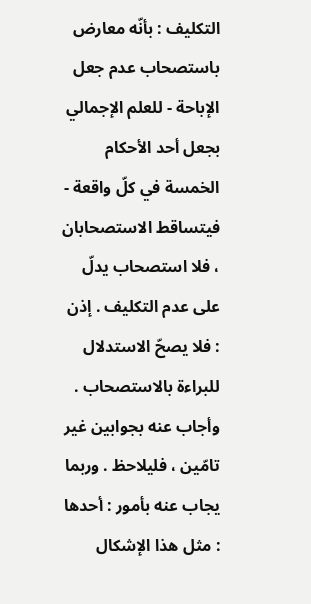التكليف : بأنّه معارض باستصحاب عدم جعل الإباحة - للعلم الإجمالي بجعل أحد الأحكام الخمسة في كلّ واقعة - فيتساقط الاستصحابان ، فلا استصحاب يدلّ على عدم التكليف . إذن : فلا يصحّ الاستدلال للبراءة بالاستصحاب . وأجاب عنه بجوابين غير تامّين ، فليلاحظ . وربما يجاب عنه بأمور : أحدها : مثل هذا الإشكال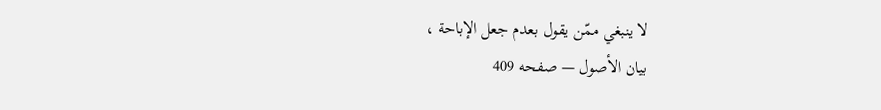لا ينبغي ممّن يقول بعدم جعل الإباحة ،
بيان الأصول — صفحه 409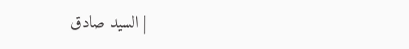| السيد صادق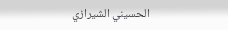الحسيني الشيرازي